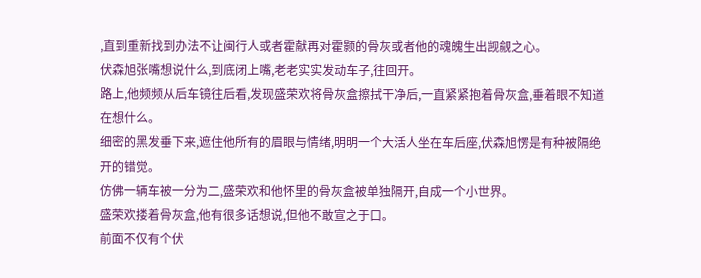,直到重新找到办法不让闽行人或者霍献再对霍颢的骨灰或者他的魂魄生出觊觎之心。
伏森旭张嘴想说什么,到底闭上嘴,老老实实发动车子,往回开。
路上,他频频从后车镜往后看,发现盛荣欢将骨灰盒擦拭干净后,一直紧紧抱着骨灰盒,垂着眼不知道在想什么。
细密的黑发垂下来,遮住他所有的眉眼与情绪,明明一个大活人坐在车后座,伏森旭愣是有种被隔绝开的错觉。
仿佛一辆车被一分为二,盛荣欢和他怀里的骨灰盒被单独隔开,自成一个小世界。
盛荣欢搂着骨灰盒,他有很多话想说,但他不敢宣之于口。
前面不仅有个伏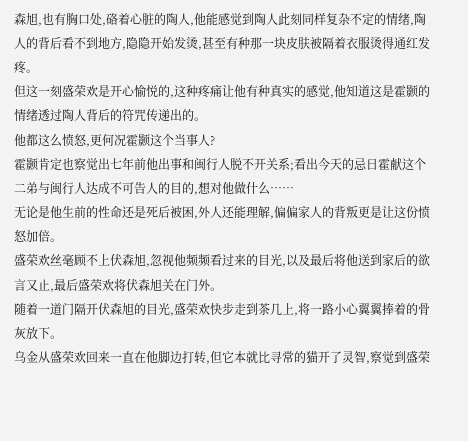森旭,也有胸口处,硌着心脏的陶人,他能感觉到陶人此刻同样复杂不定的情绪,陶人的背后看不到地方,隐隐开始发烫,甚至有种那一块皮肤被隔着衣服烫得通红发疼。
但这一刻盛荣欢是开心愉悦的,这种疼痛让他有种真实的感觉,他知道这是霍颢的情绪透过陶人背后的符咒传递出的。
他都这么愤怒,更何况霍颢这个当事人?
霍颢肯定也察觉出七年前他出事和闽行人脱不开关系;看出今天的忌日霍献这个二弟与闽行人达成不可告人的目的,想对他做什么……
无论是他生前的性命还是死后被困,外人还能理解,偏偏家人的背叛更是让这份愤怒加倍。
盛荣欢丝毫顾不上伏森旭,忽视他频频看过来的目光,以及最后将他送到家后的欲言又止,最后盛荣欢将伏森旭关在门外。
随着一道门隔开伏森旭的目光,盛荣欢快步走到茶几上,将一路小心翼翼捧着的骨灰放下。
乌金从盛荣欢回来一直在他脚边打转,但它本就比寻常的猫开了灵智,察觉到盛荣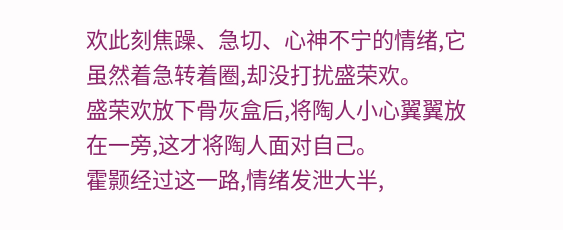欢此刻焦躁、急切、心神不宁的情绪,它虽然着急转着圈,却没打扰盛荣欢。
盛荣欢放下骨灰盒后,将陶人小心翼翼放在一旁,这才将陶人面对自己。
霍颢经过这一路,情绪发泄大半,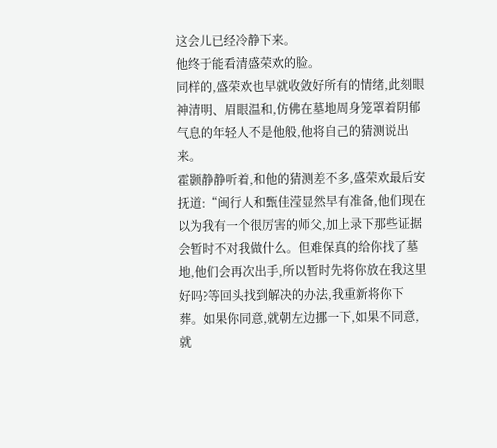这会儿已经冷静下来。
他终于能看清盛荣欢的脸。
同样的,盛荣欢也早就收敛好所有的情绪,此刻眼神清明、眉眼温和,仿佛在墓地周身笼罩着阴郁气息的年轻人不是他般,他将自己的猜测说出来。
霍颢静静听着,和他的猜测差不多,盛荣欢最后安抚道:“闽行人和甄佳滢显然早有准备,他们现在以为我有一个很厉害的师父,加上录下那些证据会暂时不对我做什么。但难保真的给你找了墓地,他们会再次出手,所以暂时先将你放在我这里好吗?等回头找到解决的办法,我重新将你下葬。如果你同意,就朝左边挪一下,如果不同意,就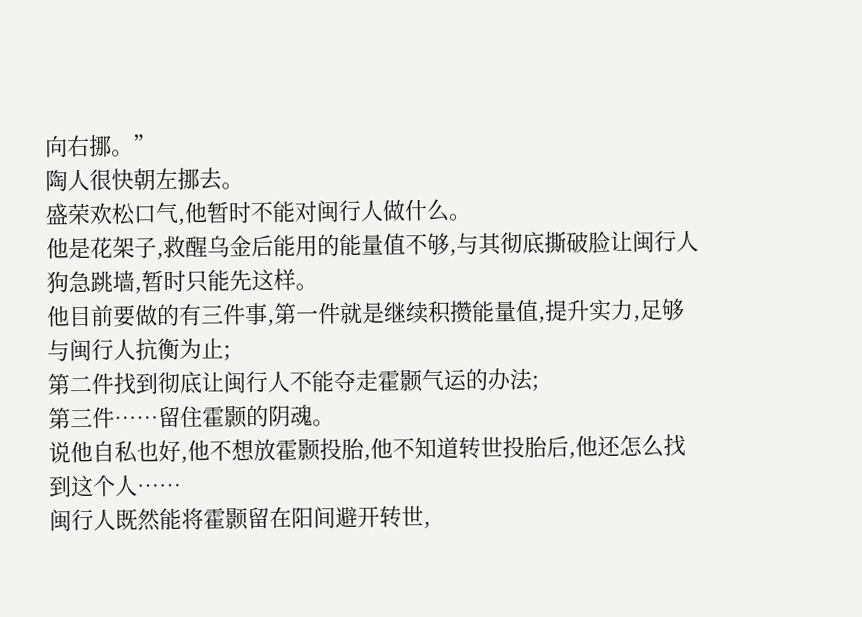向右挪。”
陶人很快朝左挪去。
盛荣欢松口气,他暂时不能对闽行人做什么。
他是花架子,救醒乌金后能用的能量值不够,与其彻底撕破脸让闽行人狗急跳墙,暂时只能先这样。
他目前要做的有三件事,第一件就是继续积攒能量值,提升实力,足够与闽行人抗衡为止;
第二件找到彻底让闽行人不能夺走霍颢气运的办法;
第三件……留住霍颢的阴魂。
说他自私也好,他不想放霍颢投胎,他不知道转世投胎后,他还怎么找到这个人……
闽行人既然能将霍颢留在阳间避开转世,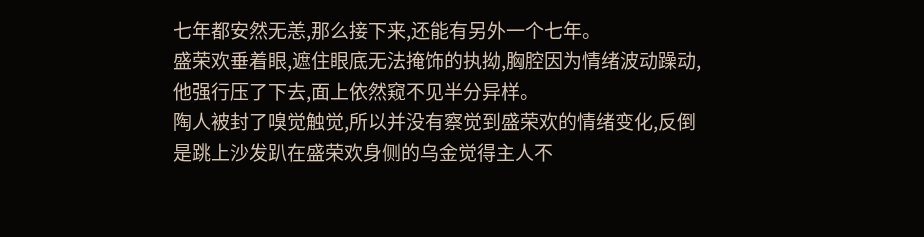七年都安然无恙,那么接下来,还能有另外一个七年。
盛荣欢垂着眼,遮住眼底无法掩饰的执拗,胸腔因为情绪波动躁动,他强行压了下去,面上依然窥不见半分异样。
陶人被封了嗅觉触觉,所以并没有察觉到盛荣欢的情绪变化,反倒是跳上沙发趴在盛荣欢身侧的乌金觉得主人不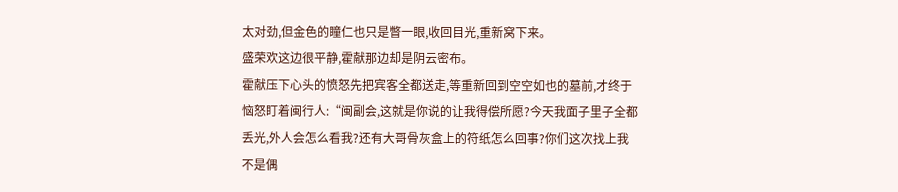太对劲,但金色的瞳仁也只是瞥一眼,收回目光,重新窝下来。
盛荣欢这边很平静,霍献那边却是阴云密布。
霍献压下心头的愤怒先把宾客全都送走,等重新回到空空如也的墓前,才终于恼怒盯着闽行人:“闽副会,这就是你说的让我得偿所愿?今天我面子里子全都丢光,外人会怎么看我?还有大哥骨灰盒上的符纸怎么回事?你们这次找上我不是偶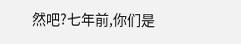然吧?七年前,你们是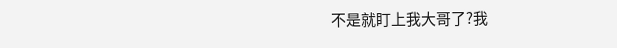不是就盯上我大哥了?我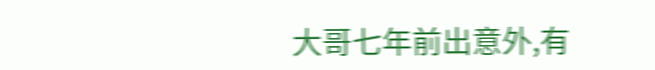大哥七年前出意外,有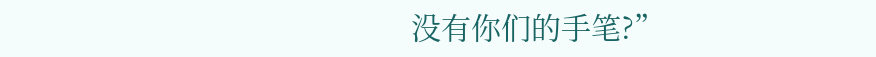没有你们的手笔?”